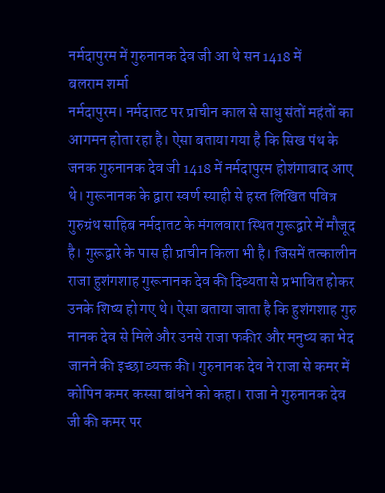नर्मदापुरम में गुरुनानक देव जी आ थे सन 1418 में
बलराम शर्मा
नर्मदापुरम। नर्मदातट पर प्राचीन काल से साधु संतों महंतों का आगमन होता रहा है। ऐसा बताया गया है कि सिख पंथ के जनक गुरुनानक देव जी 1418 में नर्मदापुरम होशंगाबाद आए थे। गुरूनानक के द्वारा स्वर्ण स्याही से हस्त लिखित पवित्र गुरुग्रंथ साहिब नर्मदातट के मंगलवारा स्थित गुरूद्वारे में मौजूद है। गुरूद्वारे के पास ही प्राचीन किला भी है। जिसमें तत्कालीन राजा हुशंगशाह गुरूनानक देव की दिव्यता से प्रभावित होकर उनके शिष्य हो गए थे। ऐसा बताया जाता है कि हुशंगशाह गुरु नानक देव से मिले और उनसे राजा फकीर और मनुष्य का भेद जानने की इच्छा व्यक्त की। गुरुनानक देव ने राजा से कमर में कोपिन कमर कस्सा बांधने को कहा। राजा ने गुरुनानक देव जी की कमर पर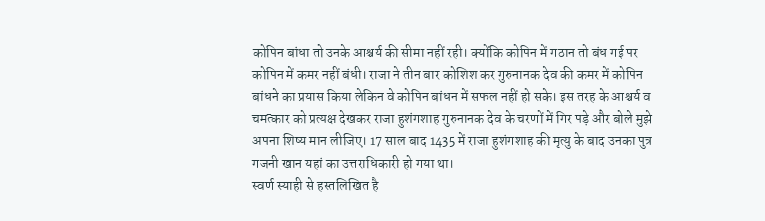कोपिन बांधा तो उनके आश्चर्य की सीमा नहीं रही। क्योंकि कोपिन में गठान तो बंध गई पर कोपिन में कमर नहीं बंधी। राजा ने तीन बार कोशिश कर गुरुनानक देव की कमर में कोपिन बांधने का प्रयास किया लेकिन वे कोपिन बांधन में सफल नहीं हो सके। इस तरह के आश्चर्य व चमत्कार को प्रत्यक्ष देखकर राजा हुशंगशाह गुरुनानक देव के चरणों में गिर पड़े और बोले मुझे अपना शिष्य मान लीजिए। 17 साल बाद 1435 में राजा हुशंगशाह की मृत्यु के बाद उनका पुत्र गजनी खान यहां का उत्तराधिकारी हो गया था।
स्वर्ण स्याही से हस्तलिखित है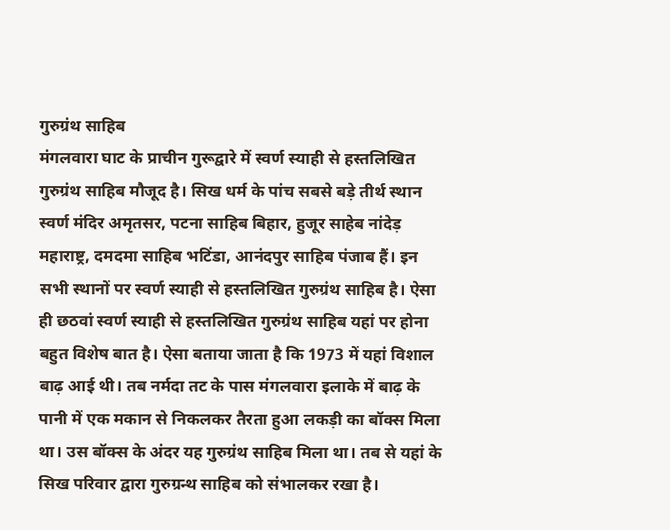गुरुग्रंथ साहिब
मंगलवारा घाट के प्राचीन गुरूद्वारे में स्वर्ण स्याही से हस्तलिखित गुरुग्रंथ साहिब मौजूद है। सिख धर्म के पांच सबसे बड़े तीर्थ स्थान स्वर्ण मंदिर अमृतसर, पटना साहिब बिहार, हुजूर साहेब नांदेड़ महाराष्ट्र, दमदमा साहिब भटिंडा, आनंदपुर साहिब पंजाब हैं। इन सभी स्थानों पर स्वर्ण स्याही से हस्तलिखित गुरुग्रंथ साहिब है। ऐसा ही छठवां स्वर्ण स्याही से हस्तलिखित गुरुग्रंथ साहिब यहां पर होना बहुत विशेष बात है। ऐसा बताया जाता है कि 1973 में यहां विशाल बाढ़ आई थी। तब नर्मदा तट के पास मंगलवारा इलाके में बाढ़ के पानी में एक मकान से निकलकर तैरता हुआ लकड़ी का बॉक्स मिला था। उस बॉक्स के अंदर यह गुरुग्रंथ साहिब मिला था। तब से यहां के सिख परिवार द्वारा गुरुग्रन्थ साहिब को संभालकर रखा है।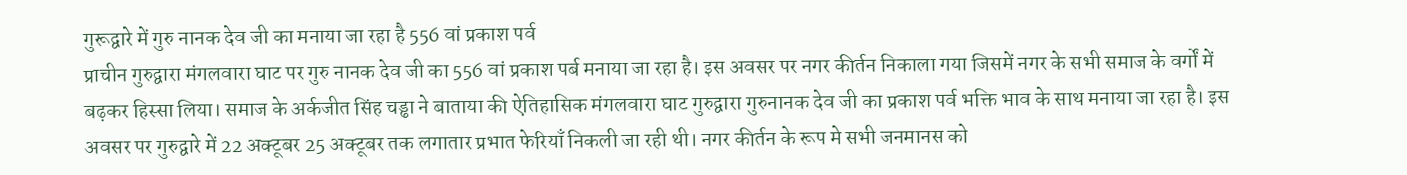गुरूद्वारे में गुरु नानक देव जी का मनाया जा रहा है 556 वां प्रकाश पर्व
प्राचीन गुरुद्वारा मंगलवारा घाट पर गुरु नानक देव जी का 556 वां प्रकाश पर्ब मनाया जा रहा है। इस अवसर पर नगर कीर्तन निकाला गया जिसमें नगर के सभी समाज के वर्गों में बढ़कर हिस्सा लिया। समाज के अर्कजीत सिंह चड्ढा ने बाताया की ऐतिहासिक मंगलवारा घाट गुरुद्वारा गुरुनानक देव जी का प्रकाश पर्व भक्ति भाव के साथ मनाया जा रहा है। इस अवसर पर गुरुद्वारे में 22 अक्टूबर 25 अक्टूबर तक लगातार प्रभात फेरियाँ निकली जा रही थी। नगर कीर्तन के रूप मे सभी जनमानस को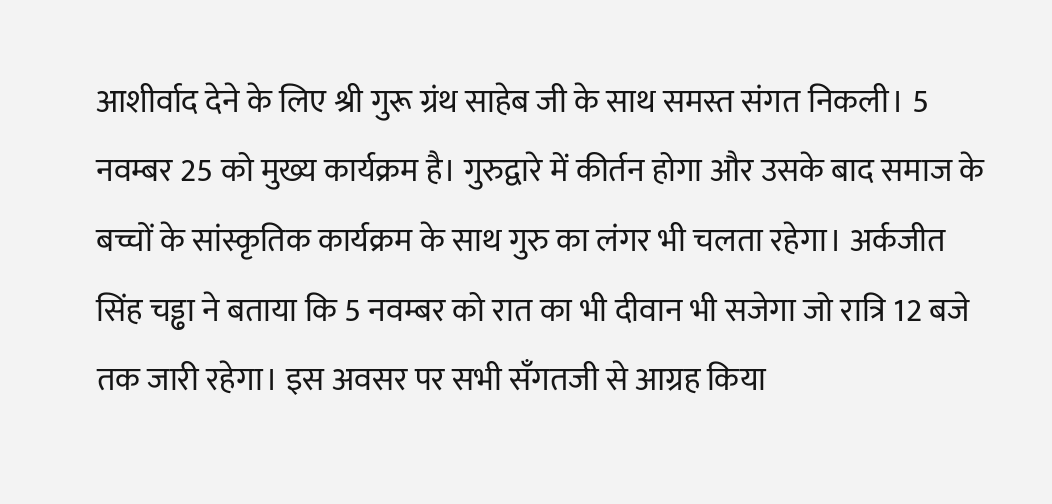आशीर्वाद देने के लिए श्री गुरू ग्रंथ साहेब जी के साथ समस्त संगत निकली। 5 नवम्बर 25 को मुख्य कार्यक्रम है। गुरुद्वारे में कीर्तन होगा और उसके बाद समाज के बच्चों के सांस्कृतिक कार्यक्रम के साथ गुरु का लंगर भी चलता रहेगा। अर्कजीत सिंह चड्ढा ने बताया कि 5 नवम्बर को रात का भी दीवान भी सजेगा जो रात्रि 12 बजे तक जारी रहेगा। इस अवसर पर सभी सँगतजी से आग्रह किया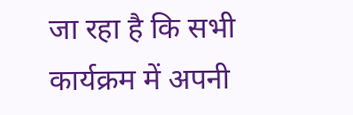जा रहा है कि सभी कार्यक्रम में अपनी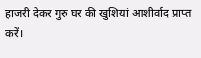हाजरी देकर गुरु घर की खुशियां आशीर्वाद प्राप्त करें।